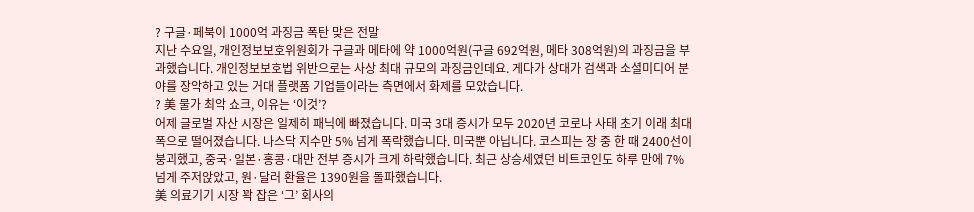? 구글·페북이 1000억 과징금 폭탄 맞은 전말
지난 수요일, 개인정보보호위원회가 구글과 메타에 약 1000억원(구글 692억원, 메타 308억원)의 과징금을 부과했습니다. 개인정보보호법 위반으로는 사상 최대 규모의 과징금인데요. 게다가 상대가 검색과 소셜미디어 분야를 장악하고 있는 거대 플랫폼 기업들이라는 측면에서 화제를 모았습니다.
? 美 물가 최악 쇼크, 이유는 ‘이것’?
어제 글로벌 자산 시장은 일제히 패닉에 빠졌습니다. 미국 3대 증시가 모두 2020년 코로나 사태 초기 이래 최대 폭으로 떨어졌습니다. 나스닥 지수만 5% 넘게 폭락했습니다. 미국뿐 아닙니다. 코스피는 장 중 한 때 2400선이 붕괴했고, 중국·일본·홍콩·대만 전부 증시가 크게 하락했습니다. 최근 상승세였던 비트코인도 하루 만에 7% 넘게 주저앉았고, 원·달러 환율은 1390원을 돌파했습니다.
美 의료기기 시장 꽉 잡은 ‘그’ 회사의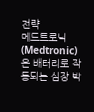전략
메드트로닉(Medtronic)은 배터리로 작동되는 심장 박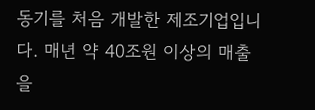동기를 처음 개발한 제조기업입니다. 매년 약 40조원 이상의 매출을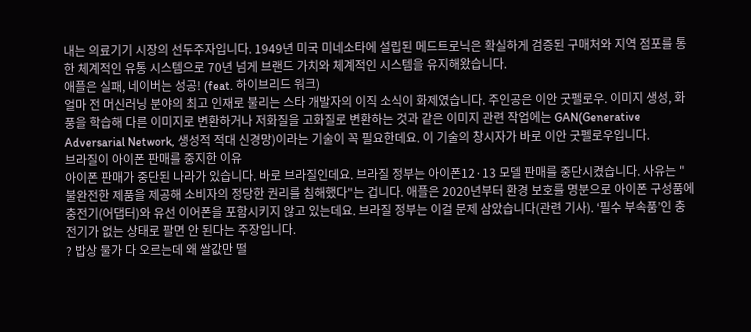내는 의료기기 시장의 선두주자입니다. 1949년 미국 미네소타에 설립된 메드트로닉은 확실하게 검증된 구매처와 지역 점포를 통한 체계적인 유통 시스템으로 70년 넘게 브랜드 가치와 체계적인 시스템을 유지해왔습니다.
애플은 실패, 네이버는 성공! (feat. 하이브리드 워크)
얼마 전 머신러닝 분야의 최고 인재로 불리는 스타 개발자의 이직 소식이 화제였습니다. 주인공은 이안 굿펠로우. 이미지 생성, 화풍을 학습해 다른 이미지로 변환하거나 저화질을 고화질로 변환하는 것과 같은 이미지 관련 작업에는 GAN(Generative Adversarial Network, 생성적 적대 신경망)이라는 기술이 꼭 필요한데요. 이 기술의 창시자가 바로 이안 굿펠로우입니다.
브라질이 아이폰 판매를 중지한 이유
아이폰 판매가 중단된 나라가 있습니다. 바로 브라질인데요. 브라질 정부는 아이폰12·13 모델 판매를 중단시켰습니다. 사유는 "불완전한 제품을 제공해 소비자의 정당한 권리를 침해했다"는 겁니다. 애플은 2020년부터 환경 보호를 명분으로 아이폰 구성품에 충전기(어댑터)와 유선 이어폰을 포함시키지 않고 있는데요. 브라질 정부는 이걸 문제 삼았습니다(관련 기사). ‘필수 부속품’인 충전기가 없는 상태로 팔면 안 된다는 주장입니다.
? 밥상 물가 다 오르는데 왜 쌀값만 떨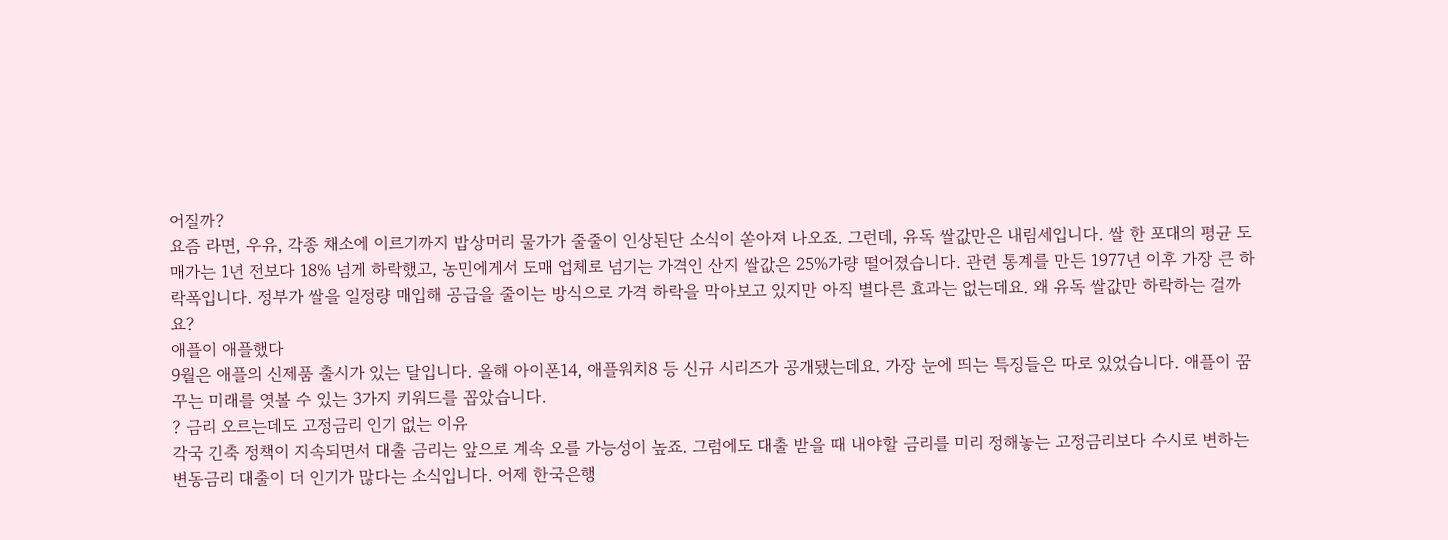어질까?
요즘 라면, 우유, 각종 채소에 이르기까지 밥상머리 물가가 줄줄이 인상된단 소식이 쏟아져 나오죠. 그런데, 유독 쌀값만은 내림세입니다. 쌀 한 포대의 평균 도매가는 1년 전보다 18% 넘게 하락했고, 농민에게서 도매 업체로 넘기는 가격인 산지 쌀값은 25%가량 떨어졌습니다. 관련 통계를 만든 1977년 이후 가장 큰 하락폭입니다. 정부가 쌀을 일정량 매입해 공급을 줄이는 방식으로 가격 하락을 막아보고 있지만 아직 별다른 효과는 없는데요. 왜 유독 쌀값만 하락하는 걸까요?
애플이 애플했다
9월은 애플의 신제품 출시가 있는 달입니다. 올해 아이폰14, 애플워치8 등 신규 시리즈가 공개됐는데요. 가장 눈에 띄는 특징들은 따로 있었습니다. 애플이 꿈꾸는 미래를 엿볼 수 있는 3가지 키워드를 꼽았습니다.
? 금리 오르는데도 고정금리 인기 없는 이유
각국 긴축 정책이 지속되면서 대출 금리는 앞으로 계속 오를 가능성이 높죠. 그럼에도 대출 받을 때 내야할 금리를 미리 정해놓는 고정금리보다 수시로 변하는 변동금리 대출이 더 인기가 많다는 소식입니다. 어제 한국은행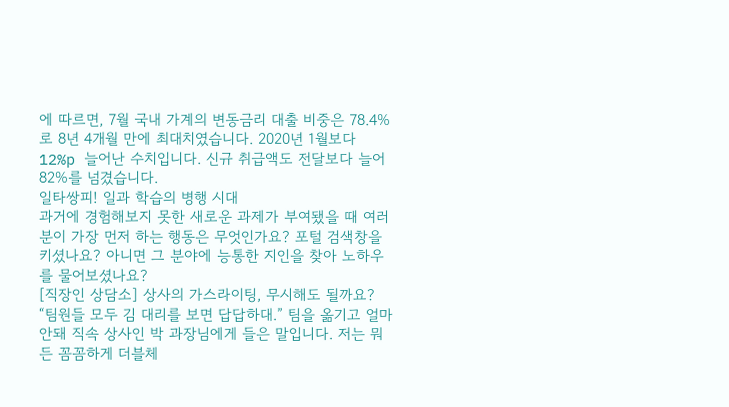에 따르면, 7월 국내 가계의 변동금리 대출 비중은 78.4%로 8년 4개월 만에 최대치였습니다. 2020년 1월보다 12%p 늘어난 수치입니다. 신규 취급액도 전달보다 늘어 82%를 넘겼습니다.
일타쌍피! 일과 학습의 병행 시대
과거에 경험해보지 못한 새로운 과제가 부여됐을 때 여러분이 가장 먼저 하는 행동은 무엇인가요? 포털 검색창을 키셨나요? 아니면 그 분야에 능통한 지인을 찾아 노하우를 물어보셨나요?
[직장인 상담소] 상사의 가스라이팅, 무시해도 될까요?
“팀원들 모두 김 대리를 보면 답답하대.” 팀을 옮기고 얼마 안돼 직속 상사인 박 과장님에게 들은 말입니다. 저는 뭐든 꼼꼼하게 더블체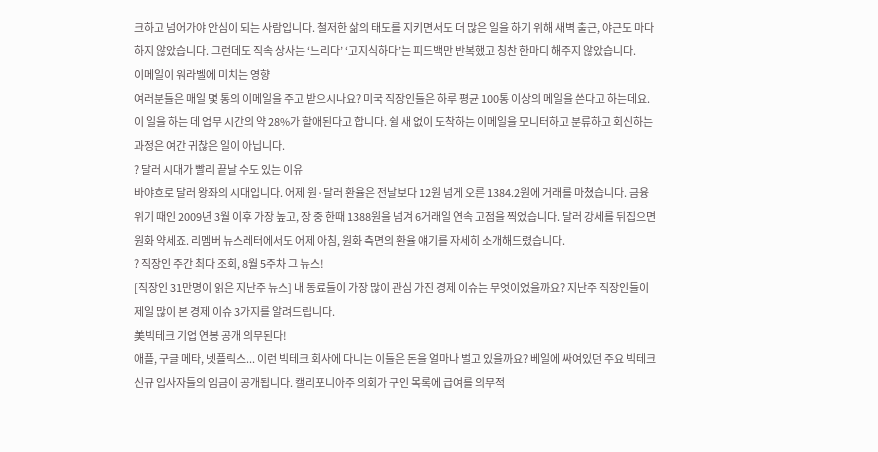크하고 넘어가야 안심이 되는 사람입니다. 철저한 삶의 태도를 지키면서도 더 많은 일을 하기 위해 새벽 출근, 야근도 마다하지 않았습니다. 그런데도 직속 상사는 ‘느리다’ ‘고지식하다’는 피드백만 반복했고 칭찬 한마디 해주지 않았습니다.
이메일이 워라벨에 미치는 영향
여러분들은 매일 몇 통의 이메일을 주고 받으시나요? 미국 직장인들은 하루 평균 100통 이상의 메일을 쓴다고 하는데요. 이 일을 하는 데 업무 시간의 약 28%가 할애된다고 합니다. 쉴 새 없이 도착하는 이메일을 모니터하고 분류하고 회신하는 과정은 여간 귀찮은 일이 아닙니다.
? 달러 시대가 빨리 끝날 수도 있는 이유
바야흐로 달러 왕좌의 시대입니다. 어제 원·달러 환율은 전날보다 12원 넘게 오른 1384.2원에 거래를 마쳤습니다. 금융 위기 때인 2009년 3월 이후 가장 높고, 장 중 한때 1388원을 넘겨 6거래일 연속 고점을 찍었습니다. 달러 강세를 뒤집으면 원화 약세죠. 리멤버 뉴스레터에서도 어제 아침, 원화 측면의 환율 얘기를 자세히 소개해드렸습니다.
? 직장인 주간 최다 조회, 8월 5주차 그 뉴스!
[직장인 31만명이 읽은 지난주 뉴스] 내 동료들이 가장 많이 관심 가진 경제 이슈는 무엇이었을까요? 지난주 직장인들이 제일 많이 본 경제 이슈 3가지를 알려드립니다.
美빅테크 기업 연봉 공개 의무된다!
애플, 구글 메타, 넷플릭스... 이런 빅테크 회사에 다니는 이들은 돈을 얼마나 벌고 있을까요? 베일에 싸여있던 주요 빅테크 신규 입사자들의 임금이 공개됩니다. 캘리포니아주 의회가 구인 목록에 급여를 의무적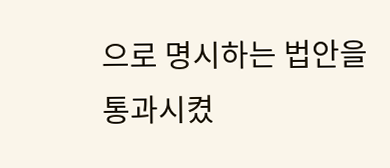으로 명시하는 법안을 통과시켰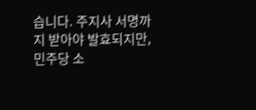습니다. 주지사 서명까지 받아야 발효되지만, 민주당 소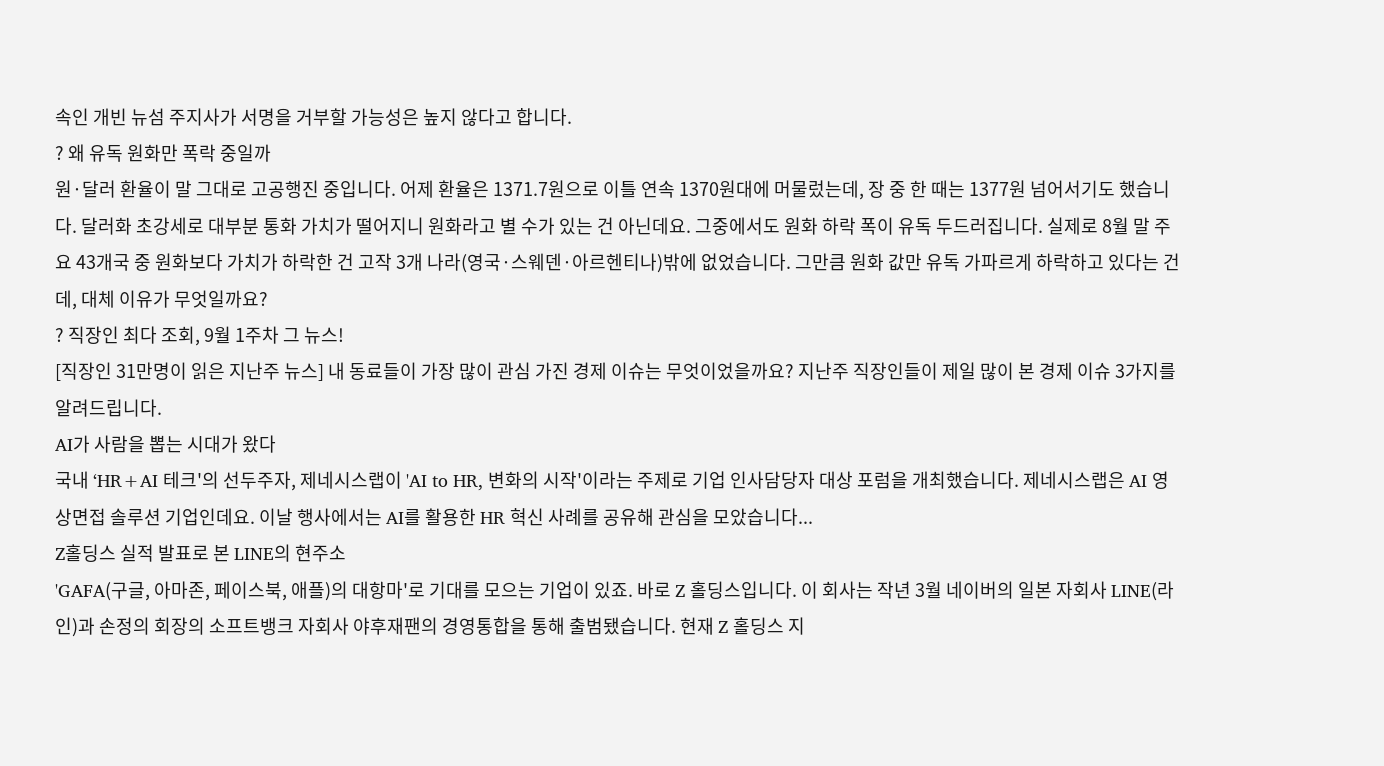속인 개빈 뉴섬 주지사가 서명을 거부할 가능성은 높지 않다고 합니다.
? 왜 유독 원화만 폭락 중일까
원·달러 환율이 말 그대로 고공행진 중입니다. 어제 환율은 1371.7원으로 이틀 연속 1370원대에 머물렀는데, 장 중 한 때는 1377원 넘어서기도 했습니다. 달러화 초강세로 대부분 통화 가치가 떨어지니 원화라고 별 수가 있는 건 아닌데요. 그중에서도 원화 하락 폭이 유독 두드러집니다. 실제로 8월 말 주요 43개국 중 원화보다 가치가 하락한 건 고작 3개 나라(영국·스웨덴·아르헨티나)밖에 없었습니다. 그만큼 원화 값만 유독 가파르게 하락하고 있다는 건데, 대체 이유가 무엇일까요?
? 직장인 최다 조회, 9월 1주차 그 뉴스!
[직장인 31만명이 읽은 지난주 뉴스] 내 동료들이 가장 많이 관심 가진 경제 이슈는 무엇이었을까요? 지난주 직장인들이 제일 많이 본 경제 이슈 3가지를 알려드립니다.
AI가 사람을 뽑는 시대가 왔다
국내 ‘HR+AI 테크'의 선두주자, 제네시스랩이 'AI to HR, 변화의 시작'이라는 주제로 기업 인사담당자 대상 포럼을 개최했습니다. 제네시스랩은 AI 영상면접 솔루션 기업인데요. 이날 행사에서는 AI를 활용한 HR 혁신 사례를 공유해 관심을 모았습니다...
Z홀딩스 실적 발표로 본 LINE의 현주소
'GAFA(구글, 아마존, 페이스북, 애플)의 대항마'로 기대를 모으는 기업이 있죠. 바로 Z 홀딩스입니다. 이 회사는 작년 3월 네이버의 일본 자회사 LINE(라인)과 손정의 회장의 소프트뱅크 자회사 야후재팬의 경영통합을 통해 출범됐습니다. 현재 Z 홀딩스 지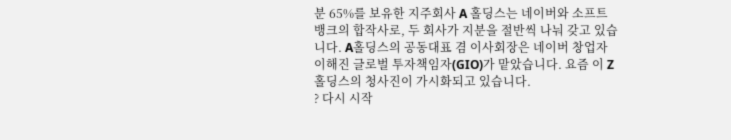분 65%를 보유한 지주회사 A 홀딩스는 네이버와 소프트뱅크의 합작사로, 두 회사가 지분을 절반씩 나눠 갖고 있습니다. A홀딩스의 공동대표 겸 이사회장은 네이버 창업자 이해진 글로벌 투자책임자(GIO)가 맡았습니다. 요즘 이 Z 홀딩스의 청사진이 가시화되고 있습니다.
? 다시 시작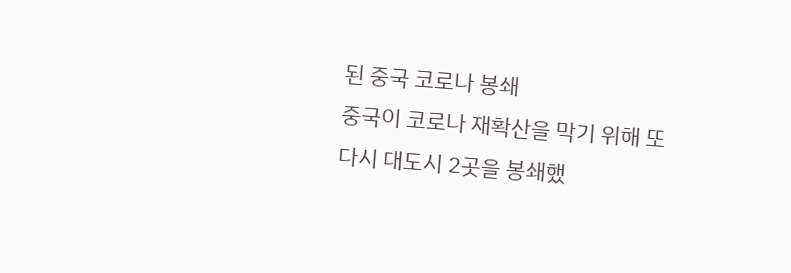된 중국 코로나 봉쇄
중국이 코로나 재확산을 막기 위해 또다시 대도시 2곳을 봉쇄했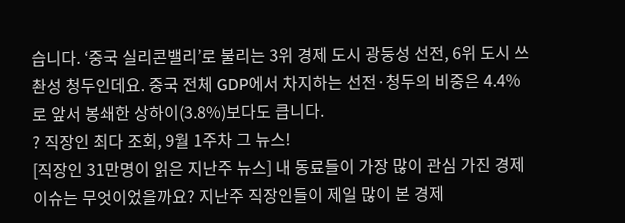습니다. ‘중국 실리콘밸리’로 불리는 3위 경제 도시 광둥성 선전, 6위 도시 쓰촨성 청두인데요. 중국 전체 GDP에서 차지하는 선전·청두의 비중은 4.4%로 앞서 봉쇄한 상하이(3.8%)보다도 큽니다.
? 직장인 최다 조회, 9월 1주차 그 뉴스!
[직장인 31만명이 읽은 지난주 뉴스] 내 동료들이 가장 많이 관심 가진 경제 이슈는 무엇이었을까요? 지난주 직장인들이 제일 많이 본 경제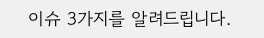이슈 3가지를 알려드립니다.